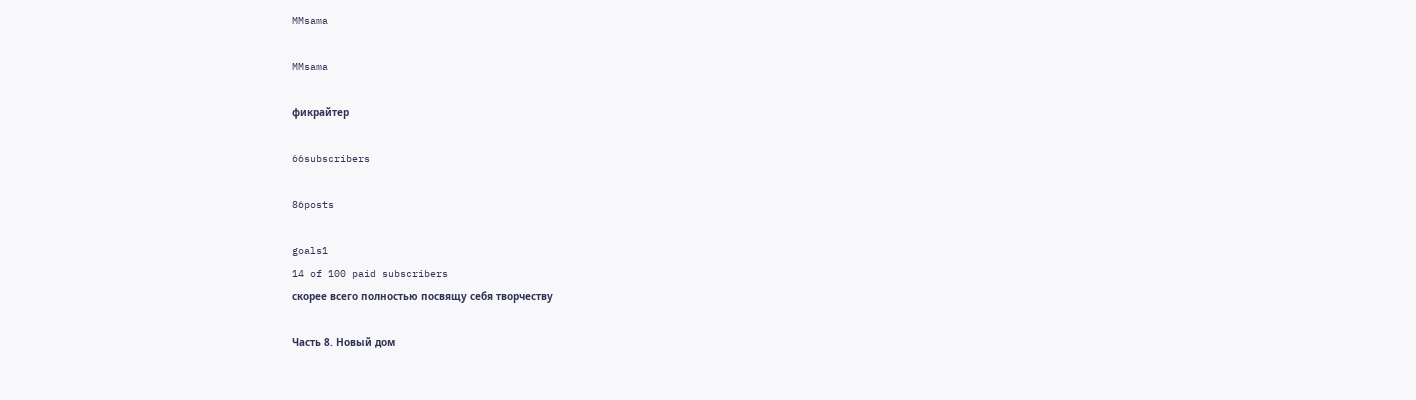MMsama

MMsama

фикрайтер

66subscribers

86posts

goals1
14 of 100 paid subscribers
скорее всего полностью посвящу себя творчеству

Часть 8. Новый дом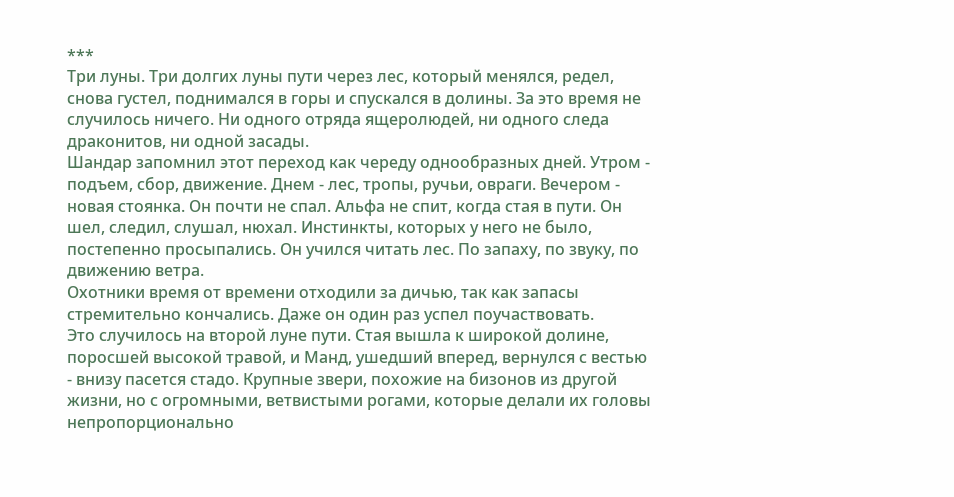***
Три луны. Три долгих луны пути через лес, который менялся, редел, снова густел, поднимался в горы и спускался в долины. За это время не случилось ничего. Ни одного отряда ящеролюдей, ни одного следа драконитов, ни одной засады.
Шандар запомнил этот переход как череду однообразных дней. Утром - подъем, сбор, движение. Днем - лес, тропы, ручьи, овраги. Вечером - новая стоянка. Он почти не спал. Альфа не спит, когда стая в пути. Он шел, следил, слушал, нюхал. Инстинкты, которых у него не было, постепенно просыпались. Он учился читать лес. По запаху, по звуку, по движению ветра.
Охотники время от времени отходили за дичью, так как запасы стремительно кончались. Даже он один раз успел поучаствовать.
Это случилось на второй луне пути. Стая вышла к широкой долине, поросшей высокой травой, и Манд, ушедший вперед, вернулся с вестью - внизу пасется стадо. Крупные звери, похожие на бизонов из другой жизни, но с огромными, ветвистыми рогами, которые делали их головы непропорционально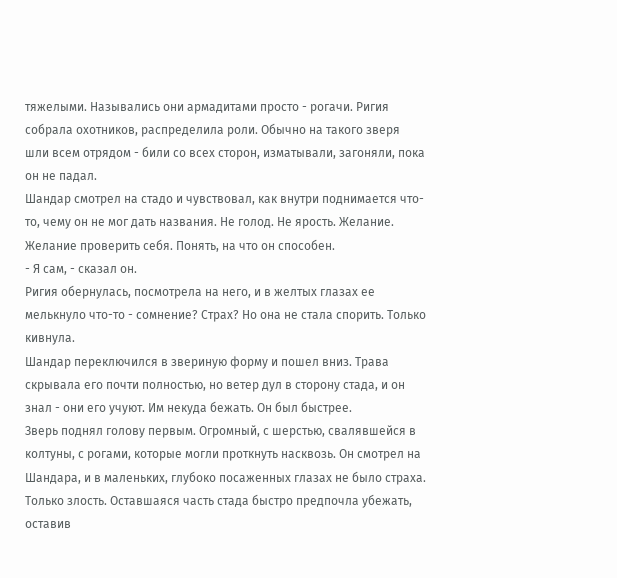тяжелыми. Назывались они армадитами просто - рогачи. Ригия собрала охотников, распределила роли. Обычно на такого зверя шли всем отрядом - били со всех сторон, изматывали, загоняли, пока он не падал.
Шандар смотрел на стадо и чувствовал, как внутри поднимается что-то, чему он не мог дать названия. Не голод. Не ярость. Желание. Желание проверить себя. Понять, на что он способен.
- Я сам, - сказал он.
Ригия обернулась, посмотрела на него, и в желтых глазах ее мелькнуло что-то - сомнение? Страх? Но она не стала спорить. Только кивнула.
Шандар переключился в звериную форму и пошел вниз. Трава скрывала его почти полностью, но ветер дул в сторону стада, и он знал - они его учуют. Им некуда бежать. Он был быстрее.
Зверь поднял голову первым. Огромный, с шерстью, свалявшейся в колтуны, с рогами, которые могли проткнуть насквозь. Он смотрел на Шандара, и в маленьких, глубоко посаженных глазах не было страха. Только злость. Оставшаяся часть стада быстро предпочла убежать, оставив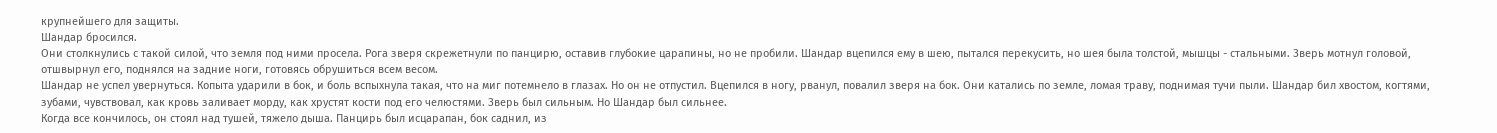крупнейшего для защиты.
Шандар бросился.
Они столкнулись с такой силой, что земля под ними просела. Рога зверя скрежетнули по панцирю, оставив глубокие царапины, но не пробили. Шандар вцепился ему в шею, пытался перекусить, но шея была толстой, мышцы - стальными. Зверь мотнул головой, отшвырнул его, поднялся на задние ноги, готовясь обрушиться всем весом.
Шандар не успел увернуться. Копыта ударили в бок, и боль вспыхнула такая, что на миг потемнело в глазах. Но он не отпустил. Вцепился в ногу, рванул, повалил зверя на бок. Они катались по земле, ломая траву, поднимая тучи пыли. Шандар бил хвостом, когтями, зубами, чувствовал, как кровь заливает морду, как хрустят кости под его челюстями. Зверь был сильным. Но Шандар был сильнее.
Когда все кончилось, он стоял над тушей, тяжело дыша. Панцирь был исцарапан, бок саднил, из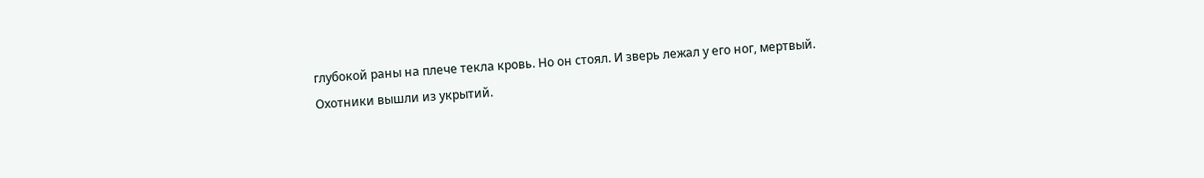глубокой раны на плече текла кровь. Но он стоял. И зверь лежал у его ног, мертвый.
Охотники вышли из укрытий.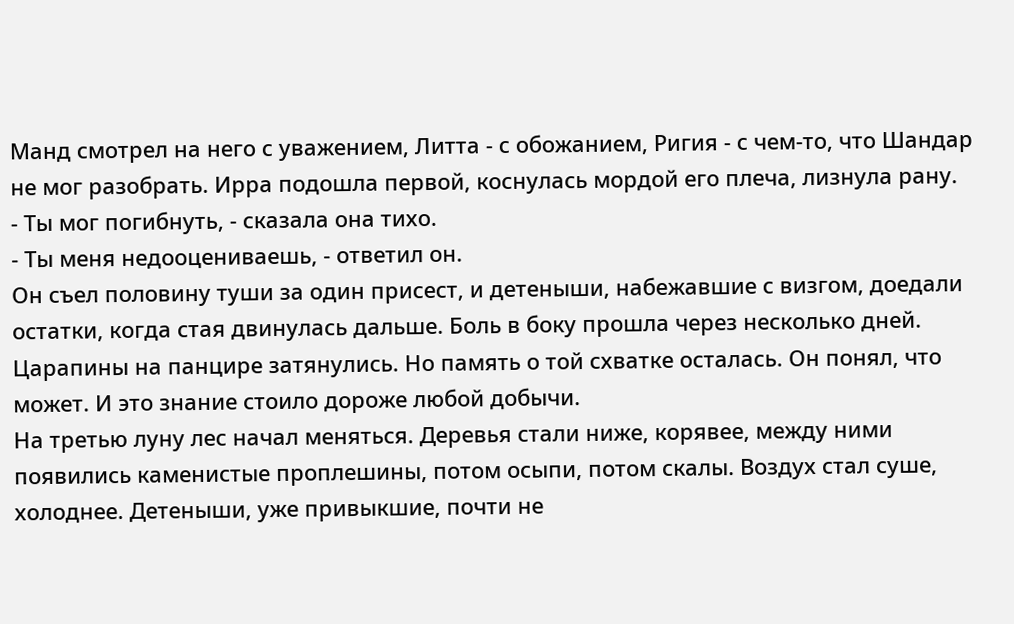Манд смотрел на него с уважением, Литта - с обожанием, Ригия - с чем-то, что Шандар не мог разобрать. Ирра подошла первой, коснулась мордой его плеча, лизнула рану.
- Ты мог погибнуть, - сказала она тихо.
- Ты меня недооцениваешь, - ответил он.
Он съел половину туши за один присест, и детеныши, набежавшие с визгом, доедали остатки, когда стая двинулась дальше. Боль в боку прошла через несколько дней. Царапины на панцире затянулись. Но память о той схватке осталась. Он понял, что может. И это знание стоило дороже любой добычи.
На третью луну лес начал меняться. Деревья стали ниже, корявее, между ними появились каменистые проплешины, потом осыпи, потом скалы. Воздух стал суше, холоднее. Детеныши, уже привыкшие, почти не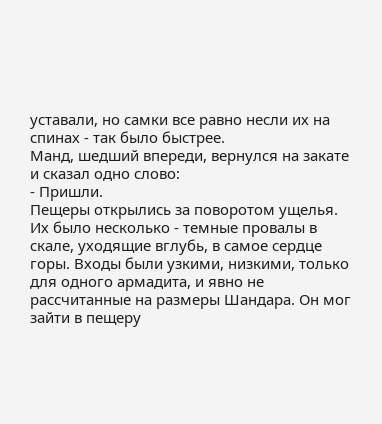уставали, но самки все равно несли их на спинах - так было быстрее.
Манд, шедший впереди, вернулся на закате и сказал одно слово:
- Пришли.
Пещеры открылись за поворотом ущелья. Их было несколько - темные провалы в скале, уходящие вглубь, в самое сердце горы. Входы были узкими, низкими, только для одного армадита, и явно не рассчитанные на размеры Шандара. Он мог зайти в пещеру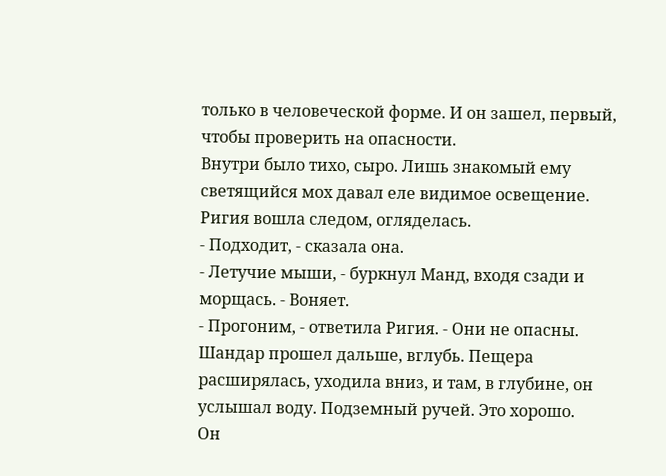только в человеческой форме. И он зашел, первый, чтобы проверить на опасности.
Внутри было тихо, сыро. Лишь знакомый ему светящийся мох давал еле видимое освещение. Ригия вошла следом, огляделась.
- Подходит, - сказала она.
- Летучие мыши, - буркнул Манд, входя сзади и морщась. - Воняет.
- Прогоним, - ответила Ригия. - Они не опасны.
Шандар прошел дальше, вглубь. Пещера расширялась, уходила вниз, и там, в глубине, он услышал воду. Подземный ручей. Это хорошо.
Он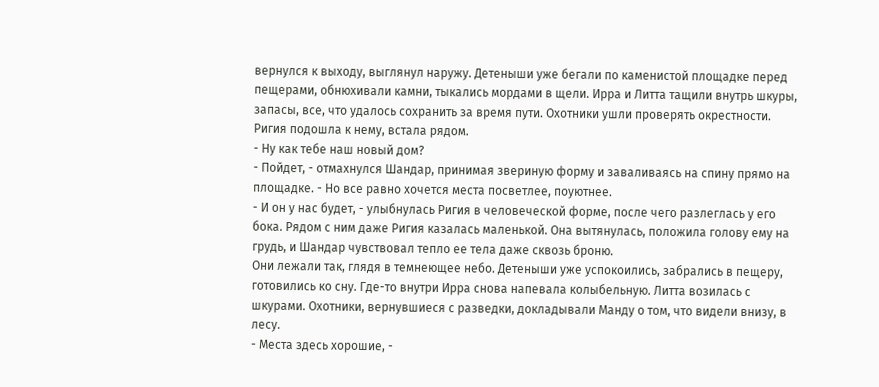вернулся к выходу, выглянул наружу. Детеныши уже бегали по каменистой площадке перед пещерами, обнюхивали камни, тыкались мордами в щели. Ирра и Литта тащили внутрь шкуры, запасы, все, что удалось сохранить за время пути. Охотники ушли проверять окрестности.
Ригия подошла к нему, встала рядом.
- Ну как тебе наш новый дом?
- Пойдет, - отмахнулся Шандар, принимая звериную форму и заваливаясь на спину прямо на площадке. - Но все равно хочется места посветлее, поуютнее.
- И он у нас будет, - улыбнулась Ригия в человеческой форме, после чего разлеглась у его бока. Рядом с ним даже Ригия казалась маленькой. Она вытянулась, положила голову ему на грудь, и Шандар чувствовал тепло ее тела даже сквозь броню.
Они лежали так, глядя в темнеющее небо. Детеныши уже успокоились, забрались в пещеру, готовились ко сну. Где-то внутри Ирра снова напевала колыбельную. Литта возилась с шкурами. Охотники, вернувшиеся с разведки, докладывали Манду о том, что видели внизу, в лесу.
- Места здесь хорошие, -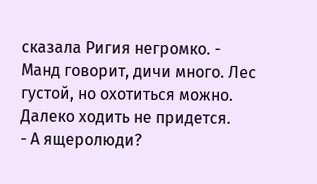сказала Ригия негромко. - Манд говорит, дичи много. Лес густой, но охотиться можно. Далеко ходить не придется.
- А ящеролюди?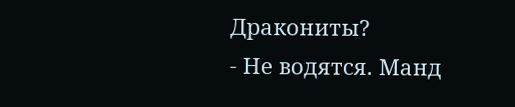Дракониты?
- Не водятся. Манд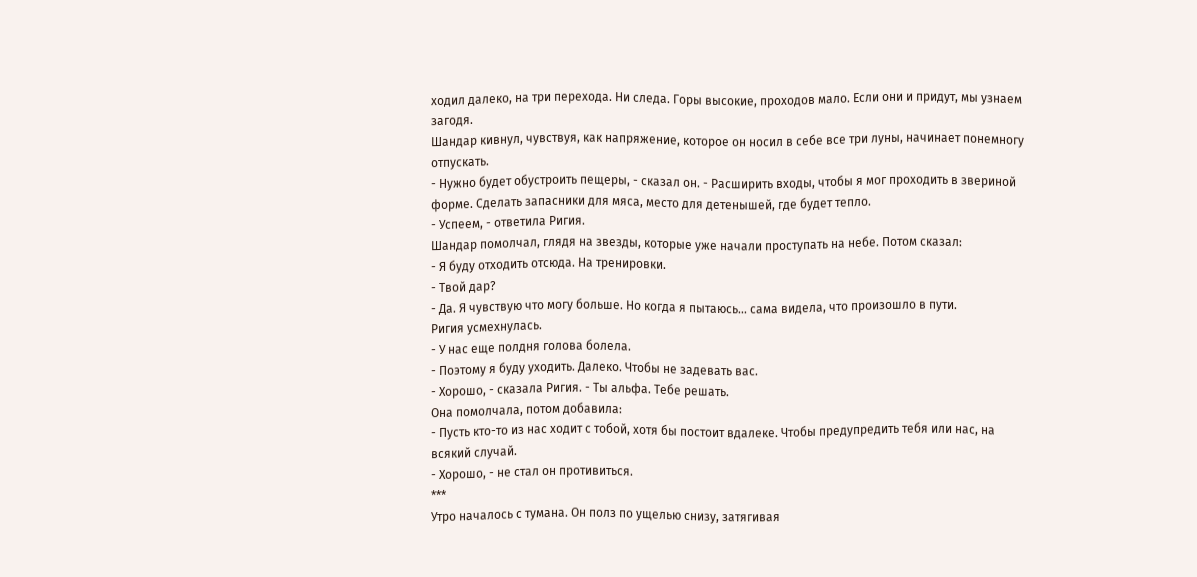ходил далеко, на три перехода. Ни следа. Горы высокие, проходов мало. Если они и придут, мы узнаем загодя.
Шандар кивнул, чувствуя, как напряжение, которое он носил в себе все три луны, начинает понемногу отпускать.
- Нужно будет обустроить пещеры, - сказал он. - Расширить входы, чтобы я мог проходить в звериной форме. Сделать запасники для мяса, место для детенышей, где будет тепло.
- Успеем, - ответила Ригия.
Шандар помолчал, глядя на звезды, которые уже начали проступать на небе. Потом сказал:
- Я буду отходить отсюда. На тренировки.
- Твой дар?
- Да. Я чувствую что могу больше. Но когда я пытаюсь... сама видела, что произошло в пути.
Ригия усмехнулась.
- У нас еще полдня голова болела.
- Поэтому я буду уходить. Далеко. Чтобы не задевать вас.
- Хорошо, - сказала Ригия. - Ты альфа. Тебе решать.
Она помолчала, потом добавила:
- Пусть кто-то из нас ходит с тобой, хотя бы постоит вдалеке. Чтобы предупредить тебя или нас, на всякий случай.
- Хорошо, - не стал он противиться.
***
Утро началось с тумана. Он полз по ущелью снизу, затягивая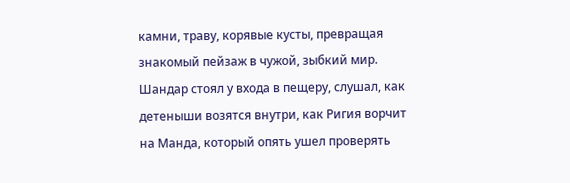камни, траву, корявые кусты, превращая знакомый пейзаж в чужой, зыбкий мир. Шандар стоял у входа в пещеру, слушал, как детеныши возятся внутри, как Ригия ворчит на Манда, который опять ушел проверять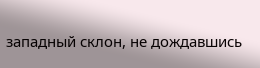западный склон, не дождавшись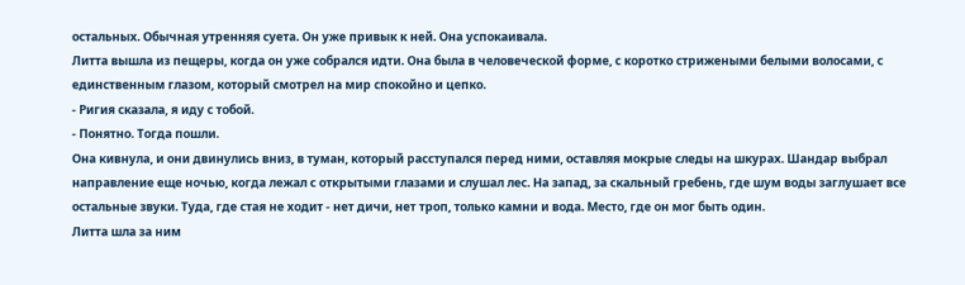остальных. Обычная утренняя суета. Он уже привык к ней. Она успокаивала.
Литта вышла из пещеры, когда он уже собрался идти. Она была в человеческой форме, с коротко стрижеными белыми волосами, с единственным глазом, который смотрел на мир спокойно и цепко.
- Ригия сказала, я иду с тобой.
- Понятно. Тогда пошли.
Она кивнула, и они двинулись вниз, в туман, который расступался перед ними, оставляя мокрые следы на шкурах. Шандар выбрал направление еще ночью, когда лежал с открытыми глазами и слушал лес. На запад, за скальный гребень, где шум воды заглушает все остальные звуки. Туда, где стая не ходит - нет дичи, нет троп, только камни и вода. Место, где он мог быть один.
Литта шла за ним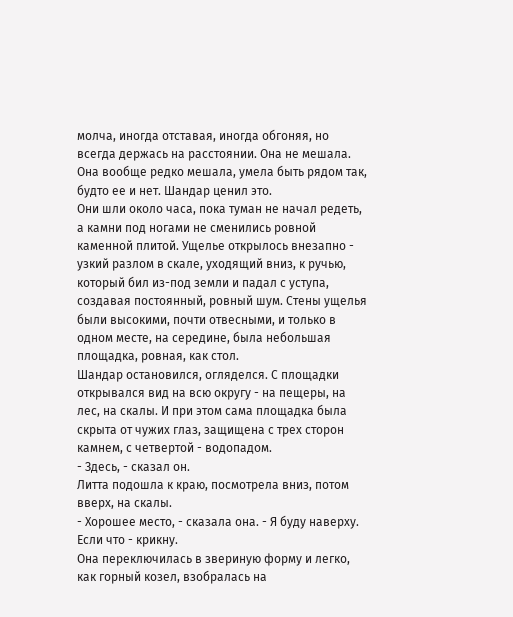молча, иногда отставая, иногда обгоняя, но всегда держась на расстоянии. Она не мешала. Она вообще редко мешала, умела быть рядом так, будто ее и нет. Шандар ценил это.
Они шли около часа, пока туман не начал редеть, а камни под ногами не сменились ровной каменной плитой. Ущелье открылось внезапно - узкий разлом в скале, уходящий вниз, к ручью, который бил из-под земли и падал с уступа, создавая постоянный, ровный шум. Стены ущелья были высокими, почти отвесными, и только в одном месте, на середине, была небольшая площадка, ровная, как стол.
Шандар остановился, огляделся. С площадки открывался вид на всю округу - на пещеры, на лес, на скалы. И при этом сама площадка была скрыта от чужих глаз, защищена с трех сторон камнем, с четвертой - водопадом.
- Здесь, - сказал он.
Литта подошла к краю, посмотрела вниз, потом вверх, на скалы.
- Хорошее место, - сказала она. - Я буду наверху. Если что - крикну.
Она переключилась в звериную форму и легко, как горный козел, взобралась на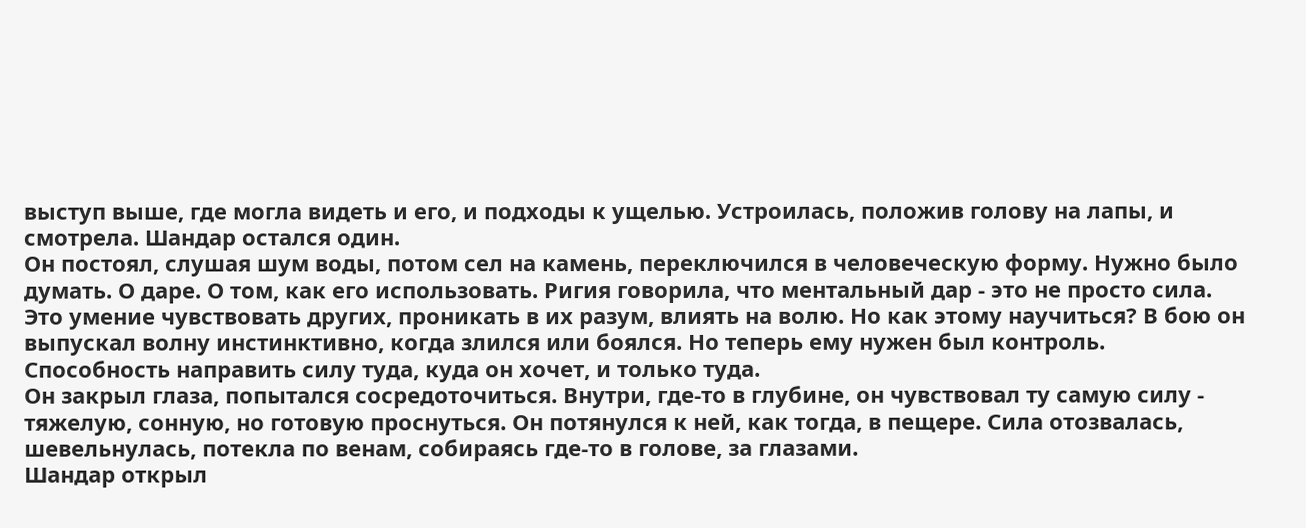выступ выше, где могла видеть и его, и подходы к ущелью. Устроилась, положив голову на лапы, и смотрела. Шандар остался один.
Он постоял, слушая шум воды, потом сел на камень, переключился в человеческую форму. Нужно было думать. О даре. О том, как его использовать. Ригия говорила, что ментальный дар - это не просто сила. Это умение чувствовать других, проникать в их разум, влиять на волю. Но как этому научиться? В бою он выпускал волну инстинктивно, когда злился или боялся. Но теперь ему нужен был контроль. Способность направить силу туда, куда он хочет, и только туда.
Он закрыл глаза, попытался сосредоточиться. Внутри, где-то в глубине, он чувствовал ту самую силу - тяжелую, сонную, но готовую проснуться. Он потянулся к ней, как тогда, в пещере. Сила отозвалась, шевельнулась, потекла по венам, собираясь где-то в голове, за глазами.
Шандар открыл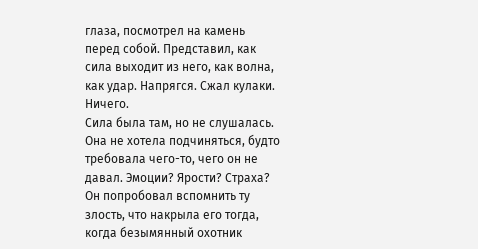глаза, посмотрел на камень перед собой. Представил, как сила выходит из него, как волна, как удар. Напрягся. Сжал кулаки.
Ничего.
Сила была там, но не слушалась. Она не хотела подчиняться, будто требовала чего-то, чего он не давал. Эмоции? Ярости? Страха? Он попробовал вспомнить ту злость, что накрыла его тогда, когда безымянный охотник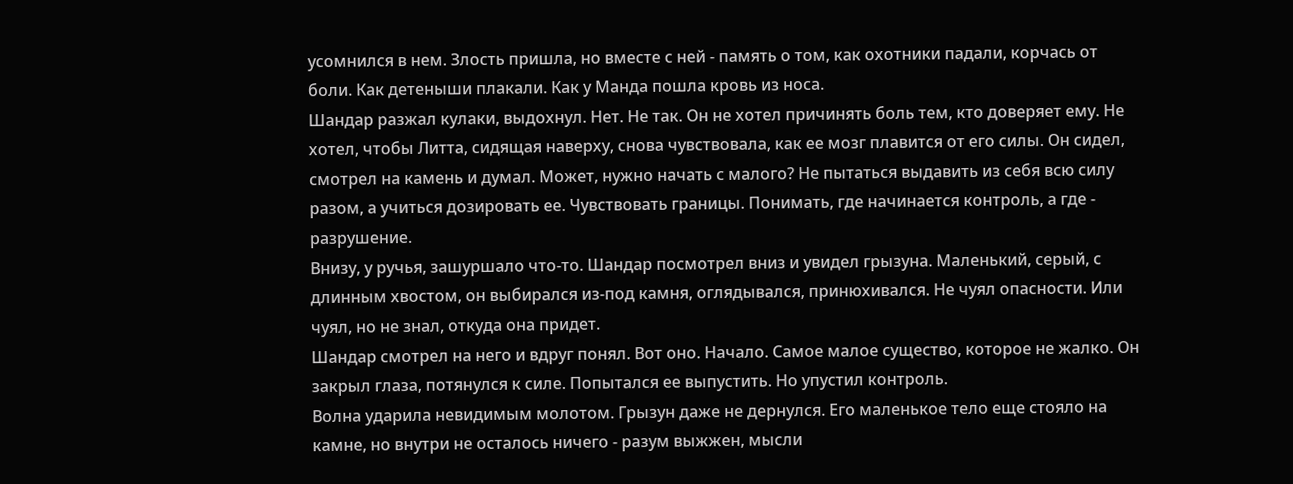усомнился в нем. Злость пришла, но вместе с ней - память о том, как охотники падали, корчась от боли. Как детеныши плакали. Как у Манда пошла кровь из носа.
Шандар разжал кулаки, выдохнул. Нет. Не так. Он не хотел причинять боль тем, кто доверяет ему. Не хотел, чтобы Литта, сидящая наверху, снова чувствовала, как ее мозг плавится от его силы. Он сидел, смотрел на камень и думал. Может, нужно начать с малого? Не пытаться выдавить из себя всю силу разом, а учиться дозировать ее. Чувствовать границы. Понимать, где начинается контроль, а где - разрушение.
Внизу, у ручья, зашуршало что-то. Шандар посмотрел вниз и увидел грызуна. Маленький, серый, с длинным хвостом, он выбирался из-под камня, оглядывался, принюхивался. Не чуял опасности. Или чуял, но не знал, откуда она придет.
Шандар смотрел на него и вдруг понял. Вот оно. Начало. Самое малое существо, которое не жалко. Он закрыл глаза, потянулся к силе. Попытался ее выпустить. Но упустил контроль.
Волна ударила невидимым молотом. Грызун даже не дернулся. Его маленькое тело еще стояло на камне, но внутри не осталось ничего - разум выжжен, мысли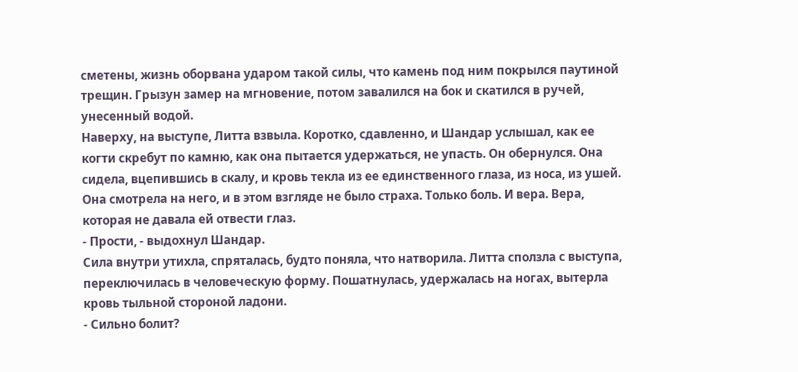сметены, жизнь оборвана ударом такой силы, что камень под ним покрылся паутиной трещин. Грызун замер на мгновение, потом завалился на бок и скатился в ручей, унесенный водой.
Наверху, на выступе, Литта взвыла. Коротко, сдавленно, и Шандар услышал, как ее когти скребут по камню, как она пытается удержаться, не упасть. Он обернулся. Она сидела, вцепившись в скалу, и кровь текла из ее единственного глаза, из носа, из ушей. Она смотрела на него, и в этом взгляде не было страха. Только боль. И вера. Вера, которая не давала ей отвести глаз.
- Прости, - выдохнул Шандар.
Сила внутри утихла, спряталась, будто поняла, что натворила. Литта сползла с выступа, переключилась в человеческую форму. Пошатнулась, удержалась на ногах, вытерла кровь тыльной стороной ладони.
- Сильно болит?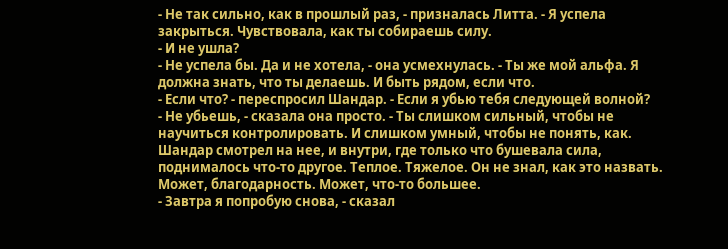- Не так сильно, как в прошлый раз, - призналась Литта. - Я успела закрыться. Чувствовала, как ты собираешь силу.
- И не ушла?
- Не успела бы. Да и не хотела, - она усмехнулась. - Ты же мой альфа. Я должна знать, что ты делаешь. И быть рядом, если что.
- Если что? - переспросил Шандар. - Если я убью тебя следующей волной?
- Не убьешь, - сказала она просто. - Ты слишком сильный, чтобы не научиться контролировать. И слишком умный, чтобы не понять, как.
Шандар смотрел на нее, и внутри, где только что бушевала сила, поднималось что-то другое. Теплое. Тяжелое. Он не знал, как это назвать. Может, благодарность. Может, что-то большее.
- Завтра я попробую снова, - сказал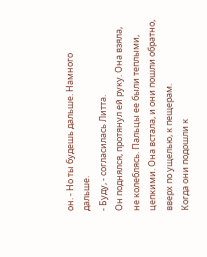он. - Но ты будешь дальше. Намного дальше.
- Буду, - согласилась Литта.
Он поднялся, протянул ей руку. Она взяла, не колеблясь. Пальцы ее были теплыми, цепкими. Она встала, и они пошли обратно, вверх по ущелью, к пещерам.
Когда они подошли к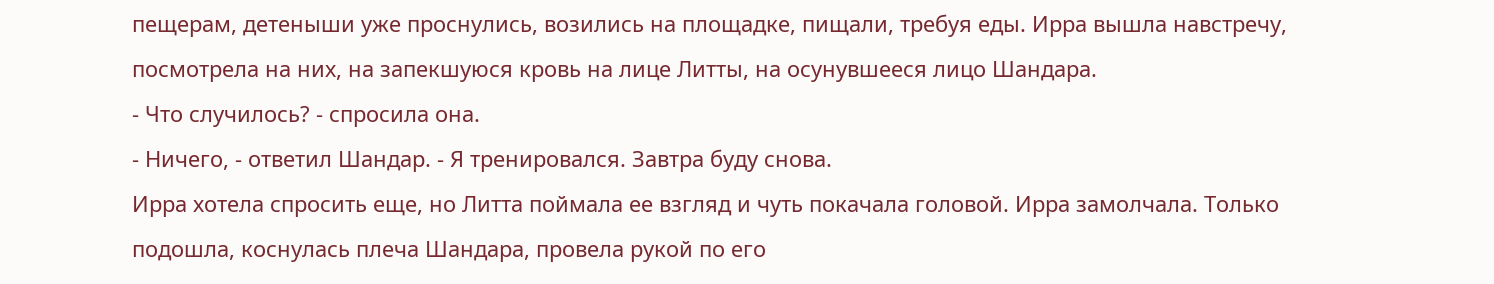пещерам, детеныши уже проснулись, возились на площадке, пищали, требуя еды. Ирра вышла навстречу, посмотрела на них, на запекшуюся кровь на лице Литты, на осунувшееся лицо Шандара.
- Что случилось? - спросила она.
- Ничего, - ответил Шандар. - Я тренировался. Завтра буду снова.
Ирра хотела спросить еще, но Литта поймала ее взгляд и чуть покачала головой. Ирра замолчала. Только подошла, коснулась плеча Шандара, провела рукой по его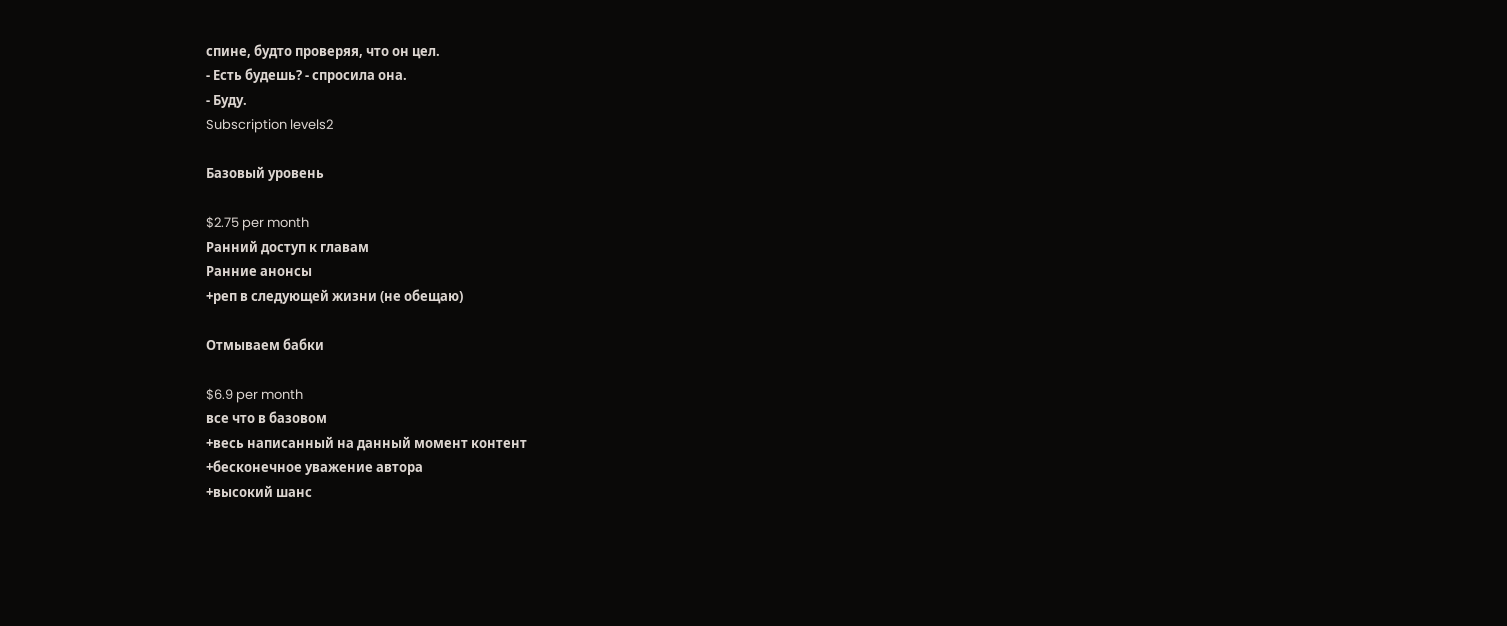спине, будто проверяя, что он цел.
- Есть будешь? - спросила она.
- Буду.
Subscription levels2

Базовый уровень

$2.75 per month
Ранний доступ к главам
Ранние анонсы
+реп в следующей жизни (не обещаю)

Отмываем бабки

$6.9 per month
все что в базовом
+весь написанный на данный момент контент
+бесконечное уважение автора
+высокий шанс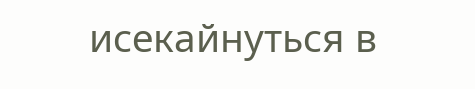исекайнуться в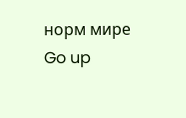норм мире
Go up